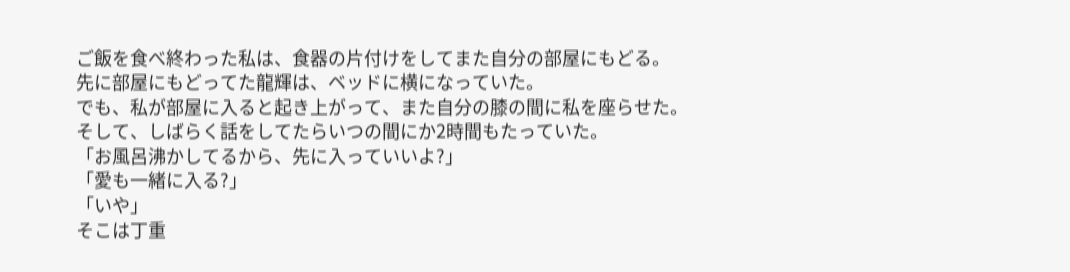ご飯を食べ終わった私は、食器の片付けをしてまた自分の部屋にもどる。
先に部屋にもどってた龍輝は、ベッドに横になっていた。
でも、私が部屋に入ると起き上がって、また自分の膝の間に私を座らせた。
そして、しばらく話をしてたらいつの間にか2時間もたっていた。
「お風呂沸かしてるから、先に入っていいよ?」
「愛も一緒に入る?」
「いや」
そこは丁重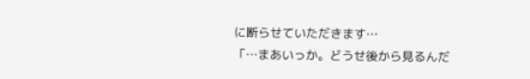に断らせていただきます…
「…まあいっか。どうせ後から見るんだ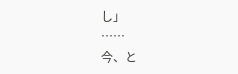し」
……
今、と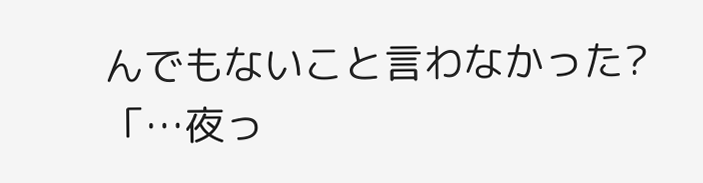んでもないこと言わなかった?
「…夜っ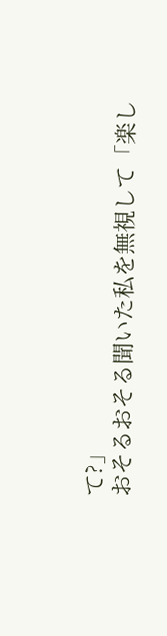て?」
おそるおそる聞いた私を無視して「楽し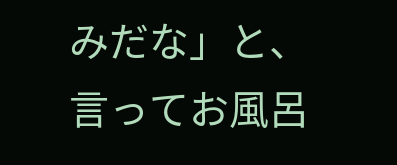みだな」と、言ってお風呂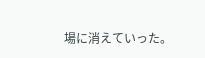場に消えていった。